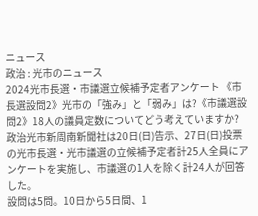ニュース
政治 : 光市のニュース
2024光市長選・市議選立候補予定者アンケート 《市長選設問2》光市の「強み」と「弱み」は?《市議選設問2》18人の議員定数についてどう考えていますか?
政治光市新周南新聞社は20日(日)告示、27日(日)投票の光市長選・光市議選の立候補予定者計25人全員にアンケートを実施し、市議選の1人を除く計24人が回答した。
設問は5問。10日から5日間、1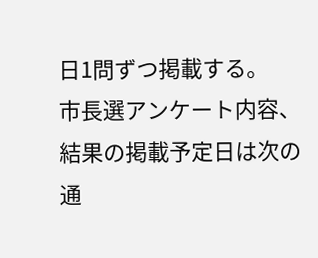日1問ずつ掲載する。
市長選アンケート内容、結果の掲載予定日は次の通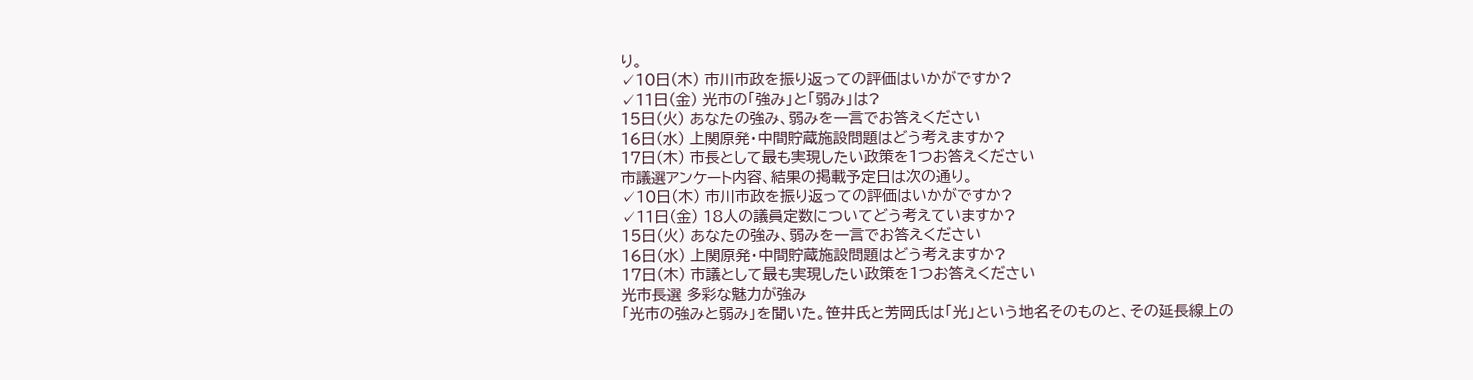り。
✓10日(木) 市川市政を振り返っての評価はいかがですか?
✓11日(金) 光市の「強み」と「弱み」は?
15日(火) あなたの強み、弱みを一言でお答えください
16日(水) 上関原発・中間貯蔵施設問題はどう考えますか?
17日(木) 市長として最も実現したい政策を1つお答えください
市議選アンケート内容、結果の掲載予定日は次の通り。
✓10日(木) 市川市政を振り返っての評価はいかがですか?
✓11日(金) 18人の議員定数についてどう考えていますか?
15日(火) あなたの強み、弱みを一言でお答えください
16日(水) 上関原発・中間貯蔵施設問題はどう考えますか?
17日(木) 市議として最も実現したい政策を1つお答えください
光市長選 多彩な魅力が強み
「光市の強みと弱み」を聞いた。笹井氏と芳岡氏は「光」という地名そのものと、その延長線上の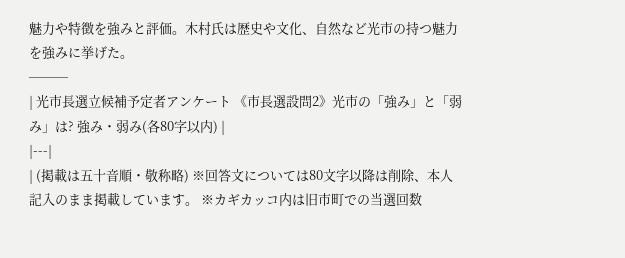魅力や特徴を強みと評価。木村氏は歴史や文化、自然など光市の持つ魅力を強みに挙げた。
───
| 光市長選立候補予定者アンケート 《市長選設問2》光市の「強み」と「弱み」は? 強み・弱み(各80字以内) |
|---|
| (掲載は五十音順・敬称略) ※回答文については80文字以降は削除、本人記入のまま掲載しています。 ※カギカッコ内は旧市町での当選回数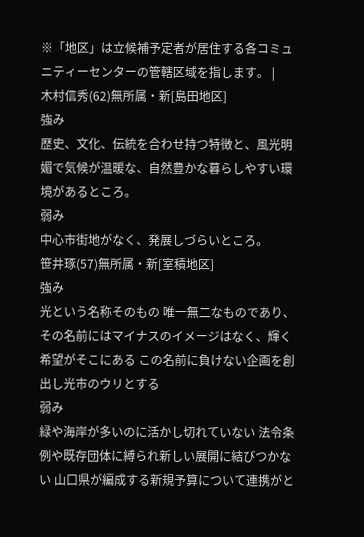※「地区」は立候補予定者が居住する各コミュニティーセンターの管轄区域を指します。 |
木村信秀(62)無所属・新[島田地区]
強み
歴史、文化、伝統を合わせ持つ特徴と、風光明媚で気候が温暖な、自然豊かな暮らしやすい環境があるところ。
弱み
中心市街地がなく、発展しづらいところ。
笹井琢(57)無所属・新[室積地区]
強み
光という名称そのもの 唯一無二なものであり、その名前にはマイナスのイメージはなく、輝く希望がそこにある この名前に負けない企画を創出し光市のウリとする
弱み
緑や海岸が多いのに活かし切れていない 法令条例や既存団体に縛られ新しい展開に結びつかない 山口県が編成する新規予算について連携がと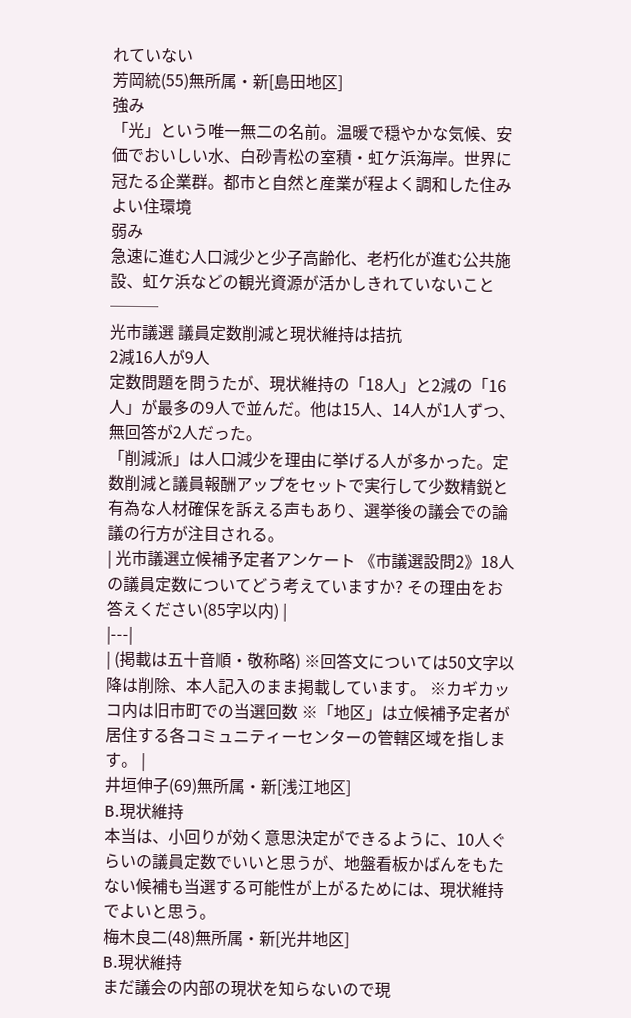れていない
芳岡統(55)無所属・新[島田地区]
強み
「光」という唯一無二の名前。温暖で穏やかな気候、安価でおいしい水、白砂青松の室積・虹ケ浜海岸。世界に冠たる企業群。都市と自然と産業が程よく調和した住みよい住環境
弱み
急速に進む人口減少と少子高齢化、老朽化が進む公共施設、虹ケ浜などの観光資源が活かしきれていないこと
───
光市議選 議員定数削減と現状維持は拮抗
2減16人が9人
定数問題を問うたが、現状維持の「18人」と2減の「16人」が最多の9人で並んだ。他は15人、14人が1人ずつ、無回答が2人だった。
「削減派」は人口減少を理由に挙げる人が多かった。定数削減と議員報酬アップをセットで実行して少数精鋭と有為な人材確保を訴える声もあり、選挙後の議会での論議の行方が注目される。
| 光市議選立候補予定者アンケート 《市議選設問2》18人の議員定数についてどう考えていますか? その理由をお答えください(85字以内) |
|---|
| (掲載は五十音順・敬称略) ※回答文については50文字以降は削除、本人記入のまま掲載しています。 ※カギカッコ内は旧市町での当選回数 ※「地区」は立候補予定者が居住する各コミュニティーセンターの管轄区域を指します。 |
井垣伸子(69)無所属・新[浅江地区]
B.現状維持
本当は、小回りが効く意思決定ができるように、10人ぐらいの議員定数でいいと思うが、地盤看板かばんをもたない候補も当選する可能性が上がるためには、現状維持でよいと思う。
梅木良二(48)無所属・新[光井地区]
B.現状維持
まだ議会の内部の現状を知らないので現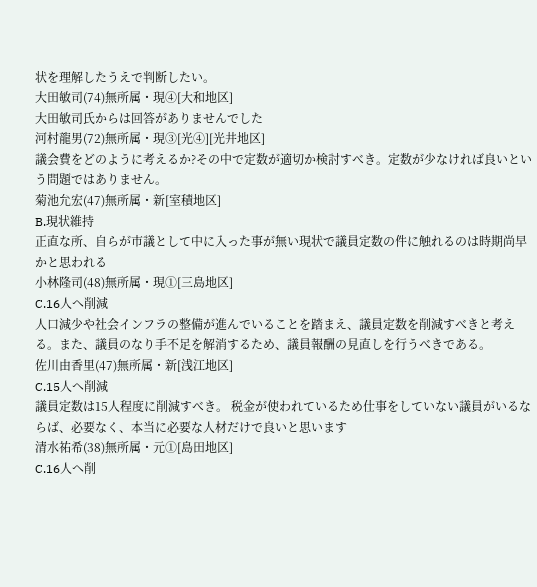状を理解したうえで判断したい。
大田敏司(74)無所属・現④[大和地区]
大田敏司氏からは回答がありませんでした
河村龍男(72)無所属・現③[光④][光井地区]
議会費をどのように考えるか?その中で定数が適切か検討すべき。定数が少なければ良いという問題ではありません。
菊池允宏(47)無所属・新[室積地区]
B.現状維持
正直な所、自らが市議として中に入った事が無い現状で議員定数の件に触れるのは時期尚早かと思われる
小林隆司(48)無所属・現①[三島地区]
C.16人へ削減
人口減少や社会インフラの整備が進んでいることを踏まえ、議員定数を削減すべきと考える。また、議員のなり手不足を解消するため、議員報酬の見直しを行うべきである。
佐川由香里(47)無所属・新[浅江地区]
C.15人へ削減
議員定数は15人程度に削減すべき。 税金が使われているため仕事をしていない議員がいるならば、必要なく、本当に必要な人材だけで良いと思います
清水祐希(38)無所属・元①[島田地区]
C.16人へ削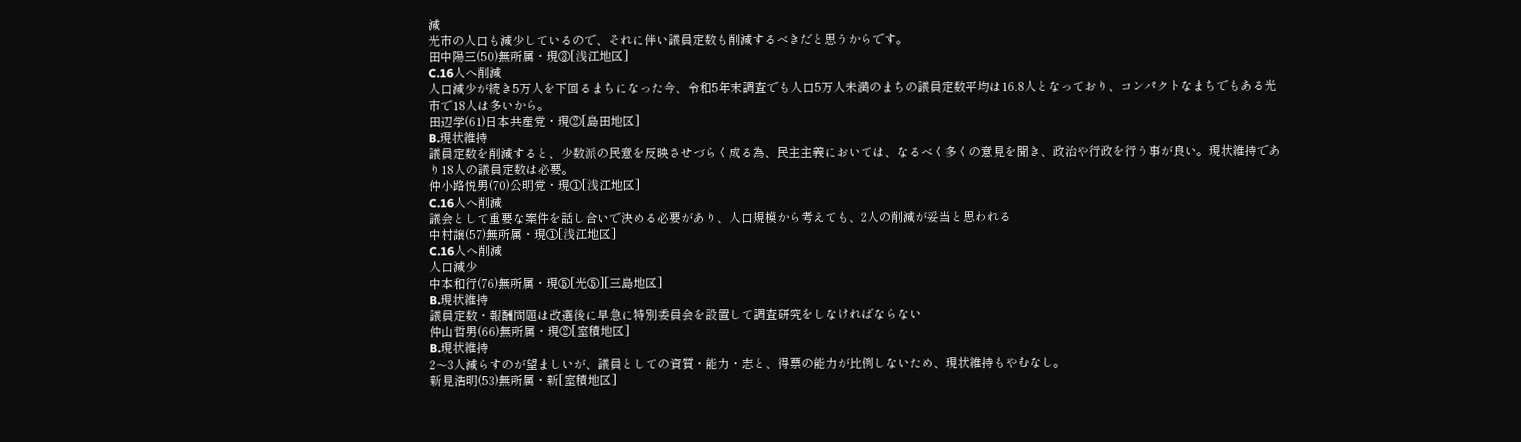減
光市の人口も減少しているので、それに伴い議員定数も削減するべきだと思うからです。
田中陽三(50)無所属・現③[浅江地区]
C.16人へ削減
人口減少が続き5万人を下回るまちになった今、令和5年末調査でも人口5万人未満のまちの議員定数平均は16.8人となっており、コンパクトなまちでもある光市で18人は多いから。
田辺学(61)日本共産党・現②[島田地区]
B.現状維持
議員定数を削減すると、少数派の民意を反映させづらく成る為、民主主義においては、なるべく多くの意見を聞き、政治や行政を行う事が良い。現状維持であり18人の議員定数は必要。
仲小路悦男(70)公明党・現①[浅江地区]
C.16人へ削減
議会として重要な案件を話し合いで決める必要があり、人口規模から考えても、2人の削減が妥当と思われる
中村譲(57)無所属・現①[浅江地区]
C.16人へ削減
人口減少
中本和行(76)無所属・現⑤[光⑤][三島地区]
B.現状維持
議員定数・報酬問題は改選後に早急に特別委員会を設置して調査研究をしなければならない
仲山哲男(66)無所属・現②[室積地区]
B.現状維持
2〜3人減らすのが望ましいが、議員としての資質・能力・志と、得票の能力が比例しないため、現状維持もやむなし。
新見浩明(53)無所属・新[室積地区]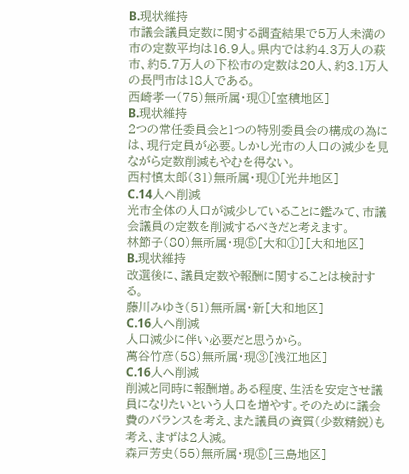B.現状維持
市議会議員定数に関する調査結果で5万人未満の市の定数平均は16.9人。県内では約4.3万人の萩市、約5.7万人の下松市の定数は20人、約3.1万人の長門市は18人である。
西崎孝一(75)無所属・現①[室積地区]
B.現状維持
2つの常任委員会と1つの特別委員会の構成の為には、現行定員が必要。しかし光市の人口の減少を見ながら定数削減もやむを得ない。
西村慎太郎(31)無所属・現①[光井地区]
C.14人へ削減
光市全体の人口が減少していることに鑑みて、市議会議員の定数を削減するべきだと考えます。
林節子(80)無所属・現⑤[大和①][大和地区]
B.現状維持
改選後に、議員定数や報酬に関することは検討する。
藤川みゆき(51)無所属・新[大和地区]
C.16人へ削減
人口減少に伴い必要だと思うから。
萬谷竹彦(58)無所属・現③[浅江地区]
C.16人へ削減
削減と同時に報酬増。ある程度、生活を安定させ議員になりたいという人口を増やす。そのために議会費のバランスを考え、また議員の資質(少数精鋭)も考え、まずは2人減。
森戸芳史(55)無所属・現⑤[三島地区]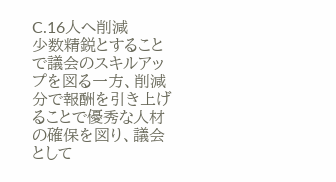C.16人へ削減
少数精鋭とすることで議会のスキルアップを図る一方、削減分で報酬を引き上げることで優秀な人材の確保を図り、議会として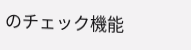のチェック機能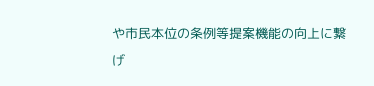や市民本位の条例等提案機能の向上に繋げ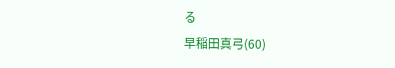る
早稲田真弓(60)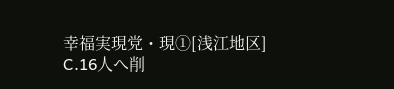幸福実現党・現①[浅江地区]
C.16人へ削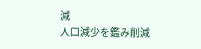減
人口減少を鑑み削減